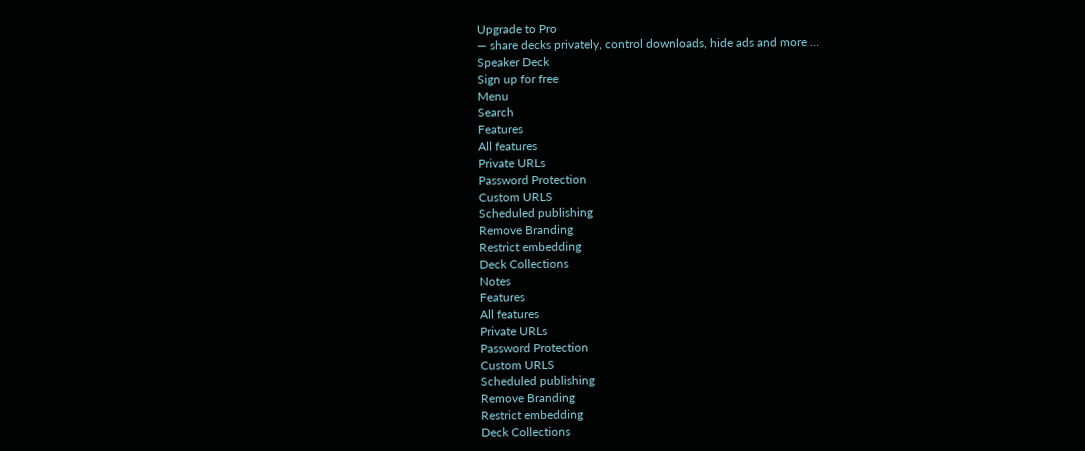Upgrade to Pro
— share decks privately, control downloads, hide ads and more …
Speaker Deck
Sign up for free
Menu
Search
Features
All features
Private URLs
Password Protection
Custom URLS
Scheduled publishing
Remove Branding
Restrict embedding
Deck Collections
Notes
Features
All features
Private URLs
Password Protection
Custom URLS
Scheduled publishing
Remove Branding
Restrict embedding
Deck Collections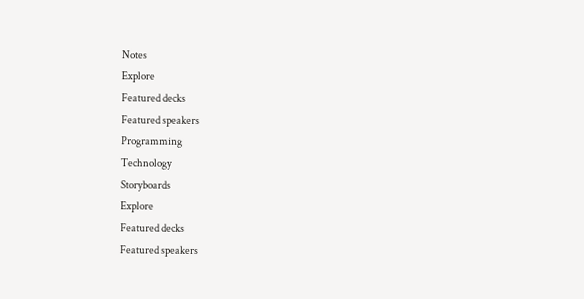Notes
Explore
Featured decks
Featured speakers
Programming
Technology
Storyboards
Explore
Featured decks
Featured speakers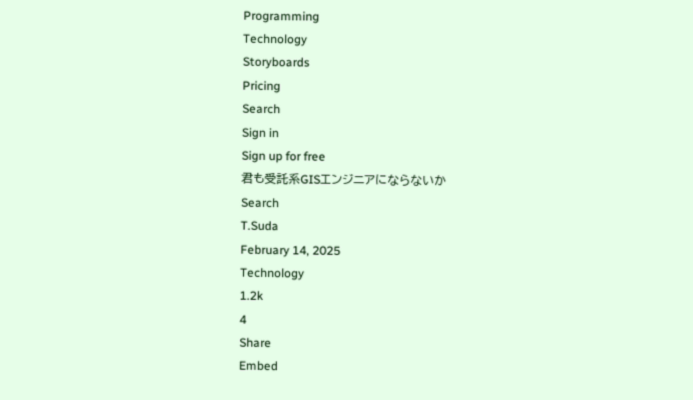Programming
Technology
Storyboards
Pricing
Search
Sign in
Sign up for free
君も受託系GISエンジニアにならないか
Search
T.Suda
February 14, 2025
Technology
1.2k
4
Share
Embed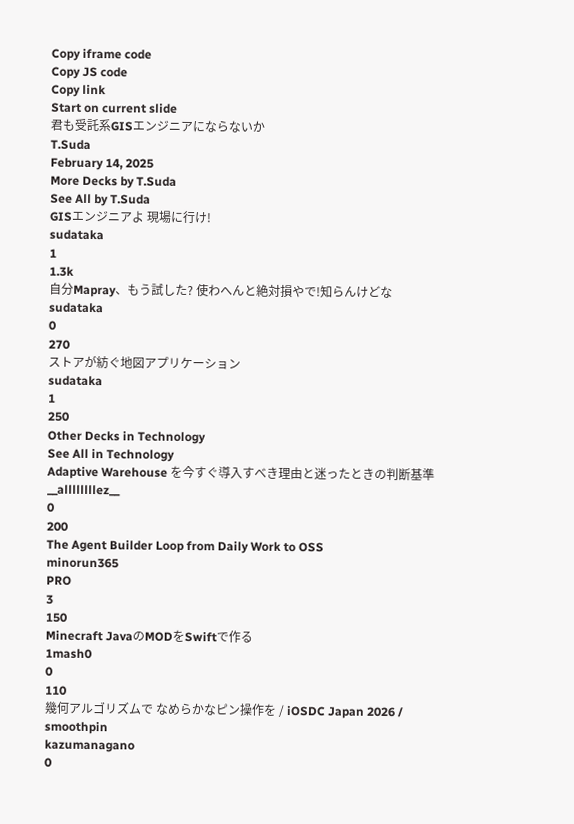Copy iframe code
Copy JS code
Copy link
Start on current slide
君も受託系GISエンジニアにならないか
T.Suda
February 14, 2025
More Decks by T.Suda
See All by T.Suda
GISエンジニアよ 現場に行け!
sudataka
1
1.3k
自分Mapray、もう試した? 使わへんと絶対損やで!知らんけどな
sudataka
0
270
ストアが紡ぐ地図アプリケーション
sudataka
1
250
Other Decks in Technology
See All in Technology
Adaptive Warehouse を今すぐ導入すべき理由と迷ったときの判断基準
__allllllllez__
0
200
The Agent Builder Loop from Daily Work to OSS
minorun365
PRO
3
150
Minecraft JavaのMODをSwiftで作る
1mash0
0
110
幾何アルゴリズムで なめらかなピン操作を / iOSDC Japan 2026 / smoothpin
kazumanagano
0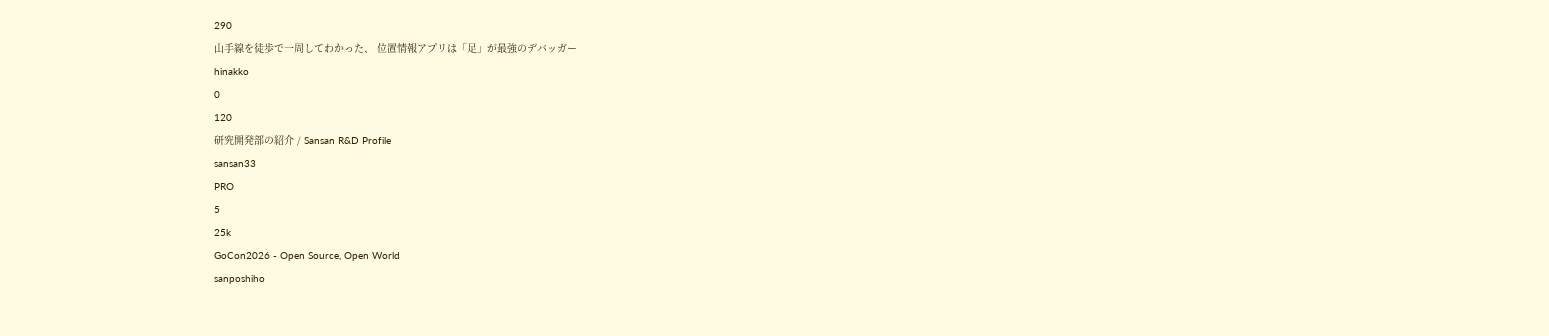290
山手線を徒歩で一周してわかった、 位置情報アプリは「足」が最強のデバッガー
hinakko
0
120
研究開発部の紹介 / Sansan R&D Profile
sansan33
PRO
5
25k
GoCon2026 - Open Source, Open World
sanposhiho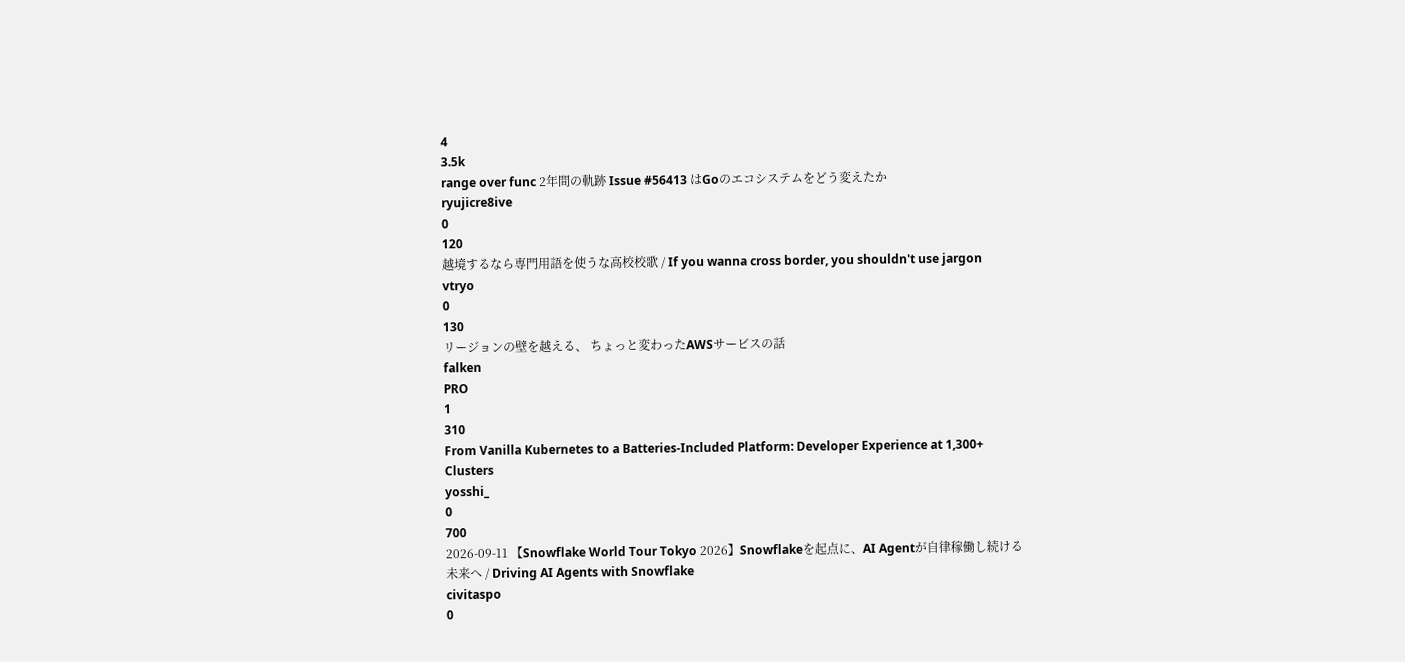4
3.5k
range over func 2年間の軌跡 Issue #56413 はGoのエコシステムをどう変えたか
ryujicre8ive
0
120
越境するなら専門用語を使うな高校校歌 / If you wanna cross border, you shouldn't use jargon
vtryo
0
130
リージョンの壁を越える、 ちょっと変わったAWSサービスの話
falken
PRO
1
310
From Vanilla Kubernetes to a Batteries-Included Platform: Developer Experience at 1,300+ Clusters
yosshi_
0
700
2026-09-11 【Snowflake World Tour Tokyo 2026】Snowflakeを起点に、AI Agentが自律稼働し続ける未来へ / Driving AI Agents with Snowflake
civitaspo
0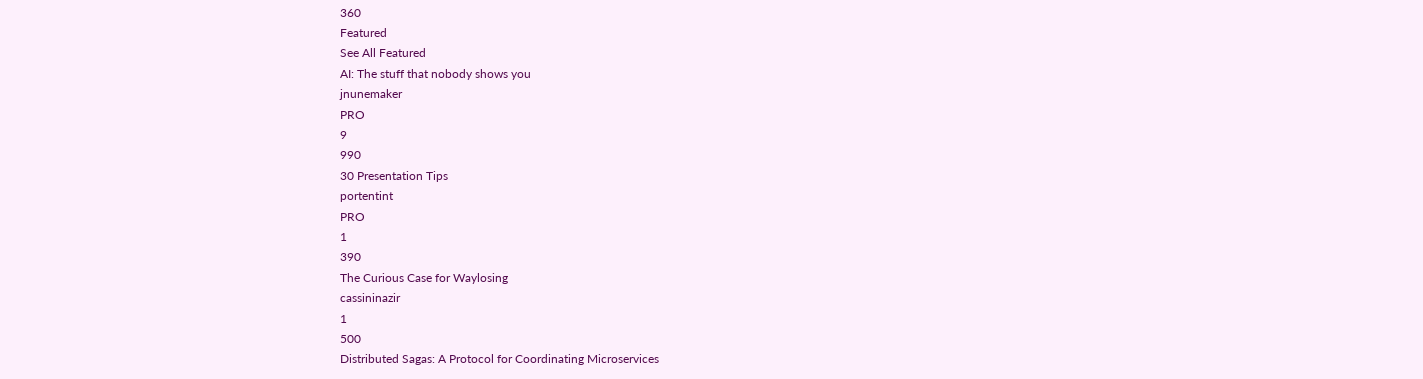360
Featured
See All Featured
AI: The stuff that nobody shows you
jnunemaker
PRO
9
990
30 Presentation Tips
portentint
PRO
1
390
The Curious Case for Waylosing
cassininazir
1
500
Distributed Sagas: A Protocol for Coordinating Microservices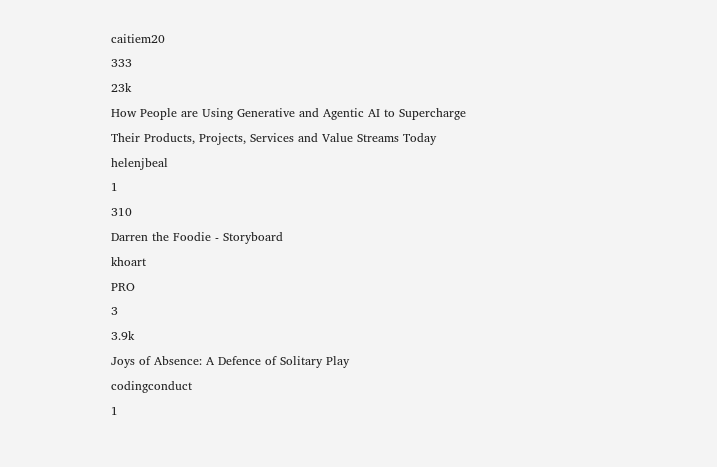caitiem20
333
23k
How People are Using Generative and Agentic AI to Supercharge Their Products, Projects, Services and Value Streams Today
helenjbeal
1
310
Darren the Foodie - Storyboard
khoart
PRO
3
3.9k
Joys of Absence: A Defence of Solitary Play
codingconduct
1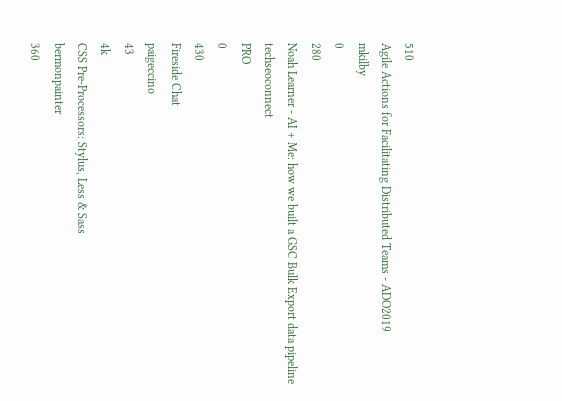510
Agile Actions for Facilitating Distributed Teams - ADO2019
mkilby
0
280
Noah Learner - AI + Me: how we built a GSC Bulk Export data pipeline
techseoconnect
PRO
0
430
Fireside Chat
paigeccino
43
4k
CSS Pre-Processors: Stylus, Less & Sass
bermonpainter
360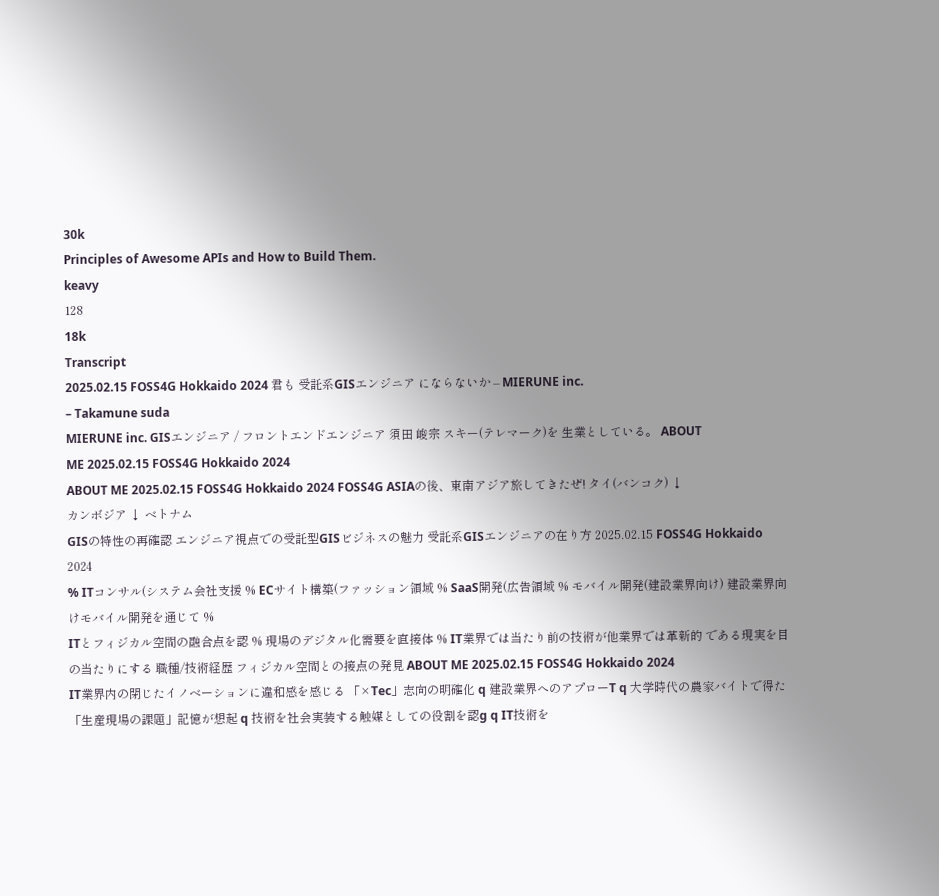30k
Principles of Awesome APIs and How to Build Them.
keavy
128
18k
Transcript
2025.02.15 FOSS4G Hokkaido 2024 君も 受託系GISエンジニア にならないか – MIERUNE inc.
– Takamune suda
MIERUNE inc. GISエンジニア / フロントエンドエンジニア 須田 峻宗 スキー(テレマーク)を 生業としている。 ABOUT
ME 2025.02.15 FOSS4G Hokkaido 2024
ABOUT ME 2025.02.15 FOSS4G Hokkaido 2024 FOSS4G ASIAの後、東南アジア旅してきたぜ! タイ(バンコク) ↓
カンボジア ↓ ベトナム
GISの特性の再確認 エンジニア視点での受託型GISビジネスの魅力 受託系GISエンジニアの在り方 2025.02.15 FOSS4G Hokkaido 2024
% ITコンサル(システム会社支援 % ECサイト構築(ファッション領域 % SaaS開発(広告領域 % モバイル開発(建設業界向け) 建設業界向けモバイル開発を通じて %
ITとフィジカル空間の融合点を認 % 現場のデジタル化需要を直接体 % IT業界では当たり前の技術が他業界では革新的 である現実を目の当たりにする 職種/技術経歴 フィジカル空間との接点の発見 ABOUT ME 2025.02.15 FOSS4G Hokkaido 2024
IT業界内の閉じたイノベーションに違和感を感じる 「×Tec」志向の明確化 q 建設業界へのアプローT q 大学時代の農家バイトで得た「生産現場の課題」記憶が想起 q 技術を社会実装する触媒としての役割を認g q IT技術を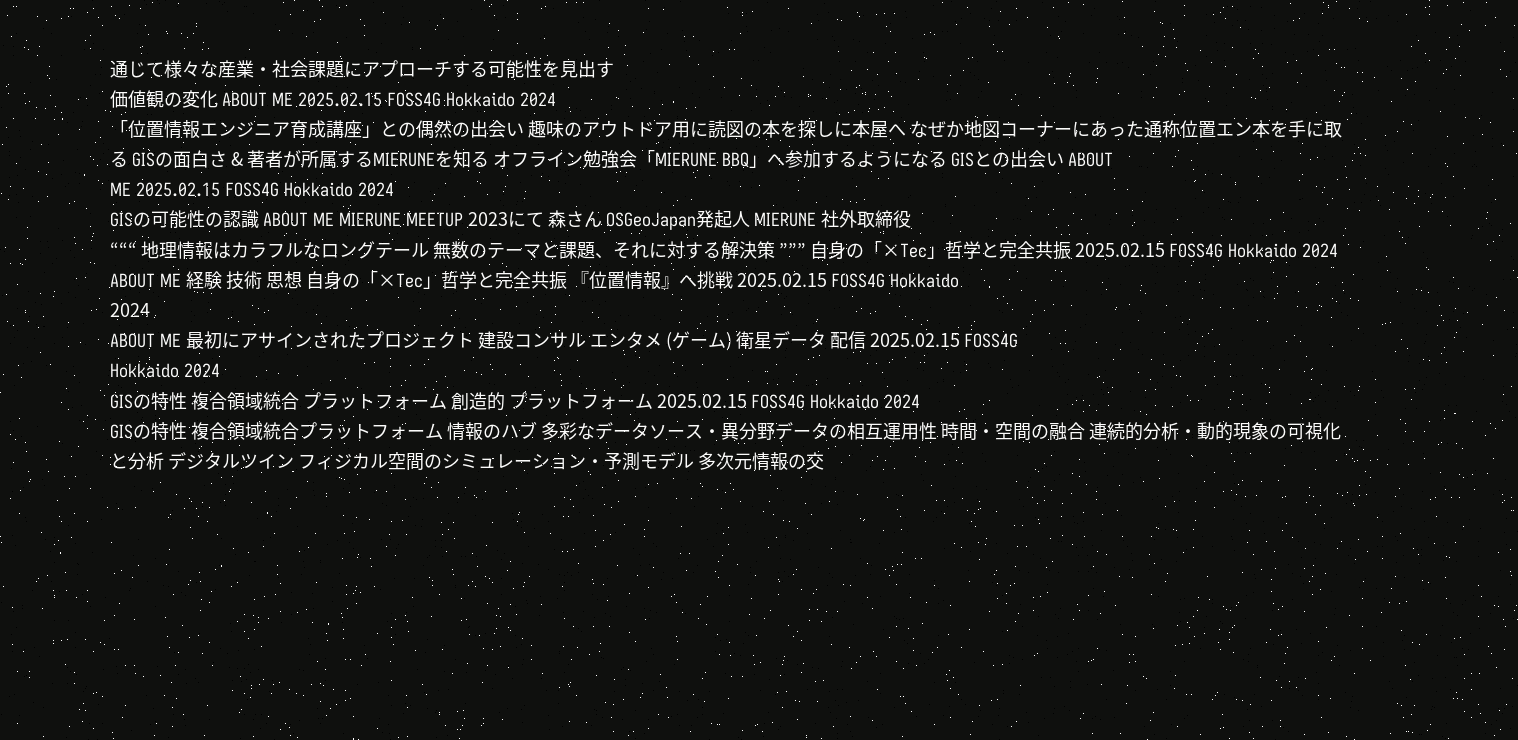通じて様々な産業・社会課題にアプローチする可能性を見出す
価値観の変化 ABOUT ME 2025.02.15 FOSS4G Hokkaido 2024
「位置情報エンジニア育成講座」との偶然の出会い 趣味のアウトドア用に読図の本を探しに本屋へ なぜか地図コーナーにあった通称位置エン本を手に取る GISの面白さ & 著者が所属するMIERUNEを知る オフライン勉強会「MIERUNE BBQ」へ参加するようになる GISとの出会い ABOUT
ME 2025.02.15 FOSS4G Hokkaido 2024
GISの可能性の認識 ABOUT ME MIERUNE MEETUP 2023にて 森さん OSGeoJapan発起人 MIERUNE 社外取締役
“““ 地理情報はカラフルなロングテール 無数のテーマと課題、それに対する解決策 ””” 自身の「×Tec」哲学と完全共振 2025.02.15 FOSS4G Hokkaido 2024
ABOUT ME 経験 技術 思想 自身の「×Tec」哲学と完全共振 『位置情報』へ挑戦 2025.02.15 FOSS4G Hokkaido
2024
ABOUT ME 最初にアサインされたプロジェクト 建設コンサル エンタメ (ゲーム) 衛星データ 配信 2025.02.15 FOSS4G
Hokkaido 2024
GISの特性 複合領域統合 プラットフォーム 創造的 プラットフォーム 2025.02.15 FOSS4G Hokkaido 2024
GISの特性 複合領域統合プラットフォーム 情報のハブ 多彩なデータソース・異分野データの相互運用性 時間・空間の融合 連続的分析・動的現象の可視化と分析 デジタルツイン フィジカル空間のシミュレーション・予測モデル 多次元情報の交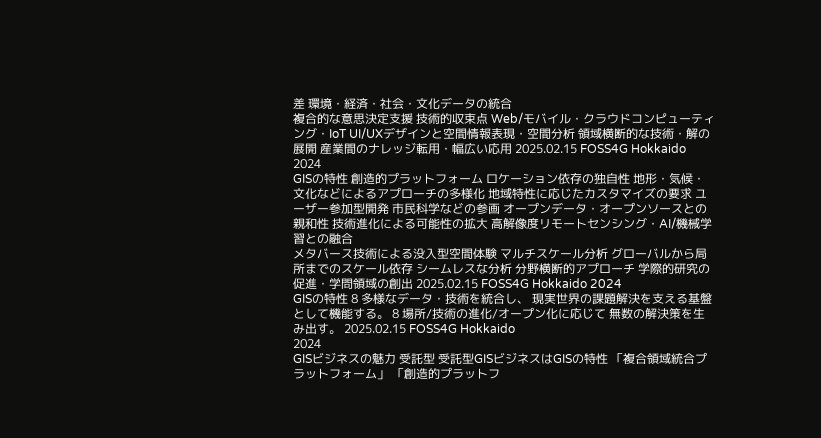差 環境・経済・社会・文化データの統合
複合的な意思決定支援 技術的収束点 Web/モバイル・クラウドコンピューティング・IoT UI/UXデザインと空間情報表現・空間分析 領域横断的な技術・解の展開 産業間のナレッジ転用・幅広い応用 2025.02.15 FOSS4G Hokkaido 2024
GISの特性 創造的プラットフォーム ロケーション依存の独自性 地形・気候・文化などによるアプローチの多様化 地域特性に応じたカスタマイズの要求 ユーザー参加型開発 市民科学などの参画 オープンデータ・オープンソースとの親和性 技術進化による可能性の拡大 高解像度リモートセンシング・AI/機械学習との融合
メタバース技術による没入型空間体験 マルチスケール分析 グローバルから局所までのスケール依存 シームレスな分析 分野横断的アプローチ 学際的研究の促進・学問領域の創出 2025.02.15 FOSS4G Hokkaido 2024
GISの特性 8 多様なデータ・技術を統合し、 現実世界の課題解決を支える基盤として機能する。 8 場所/技術の進化/オープン化に応じて 無数の解決策を生み出す。 2025.02.15 FOSS4G Hokkaido
2024
GISビジネスの魅力 受託型 受託型GISビジネスはGISの特性 「複合領域統合プラットフォーム」 「創造的プラットフ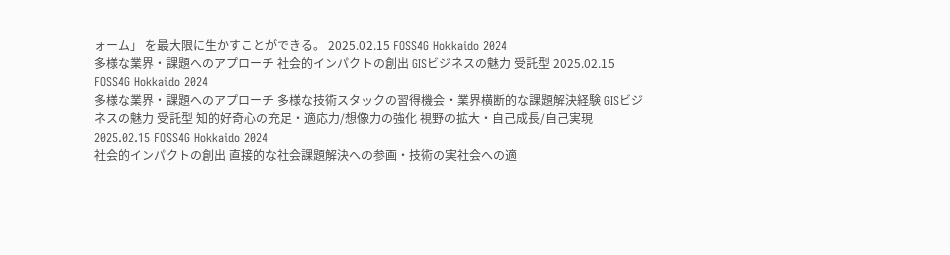ォーム」 を最大限に生かすことができる。 2025.02.15 FOSS4G Hokkaido 2024
多様な業界・課題へのアプローチ 社会的インパクトの創出 GISビジネスの魅力 受託型 2025.02.15 FOSS4G Hokkaido 2024
多様な業界・課題へのアプローチ 多様な技術スタックの習得機会・業界横断的な課題解決経験 GISビジネスの魅力 受託型 知的好奇心の充足・適応力/想像力の強化 視野の拡大・自己成長/自己実現 2025.02.15 FOSS4G Hokkaido 2024
社会的インパクトの創出 直接的な社会課題解決への参画・技術の実社会への適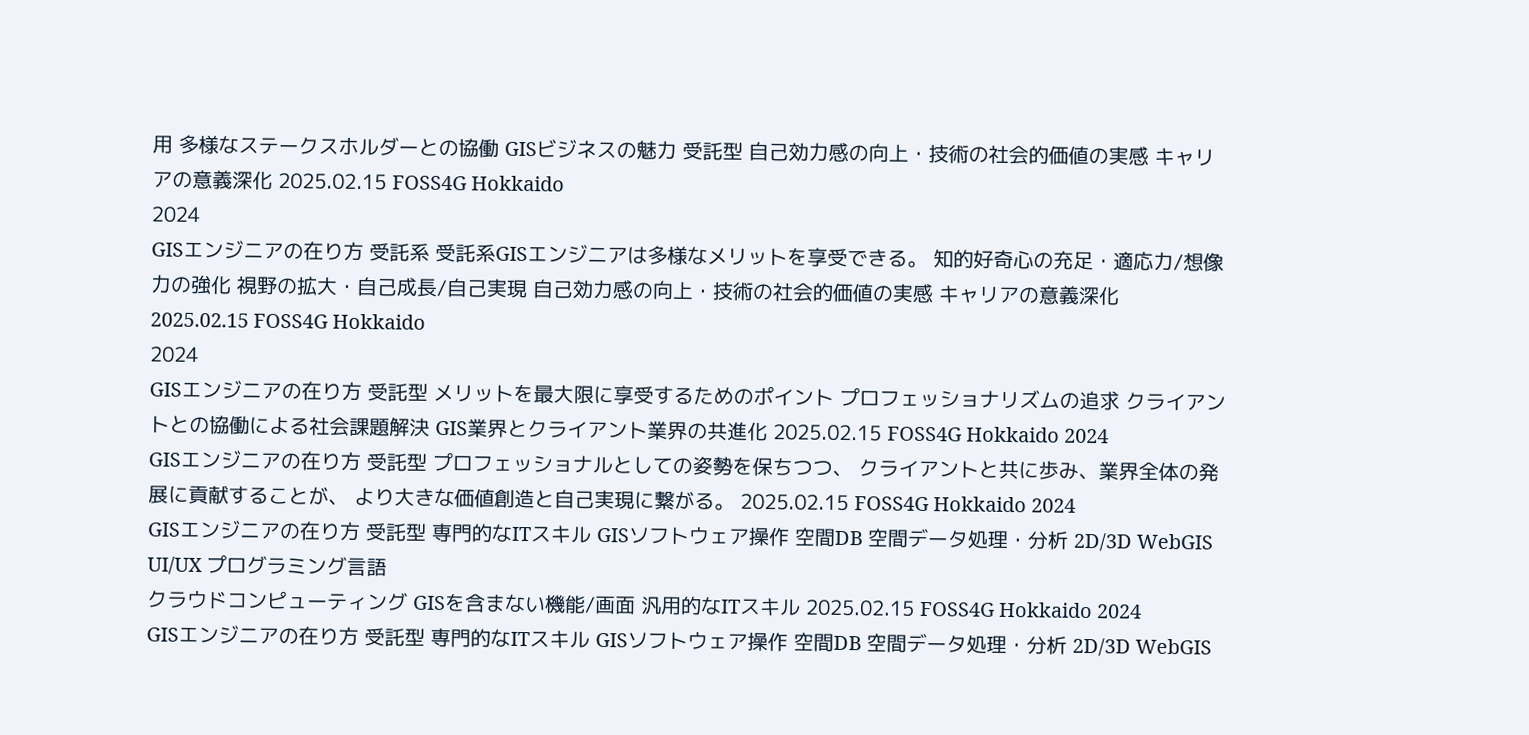用 多様なステークスホルダーとの協働 GISビジネスの魅力 受託型 自己効力感の向上・技術の社会的価値の実感 キャリアの意義深化 2025.02.15 FOSS4G Hokkaido
2024
GISエンジニアの在り方 受託系 受託系GISエンジニアは多様なメリットを享受できる。 知的好奇心の充足・適応力/想像力の強化 視野の拡大・自己成長/自己実現 自己効力感の向上・技術の社会的価値の実感 キャリアの意義深化 2025.02.15 FOSS4G Hokkaido
2024
GISエンジニアの在り方 受託型 メリットを最大限に享受するためのポイント プロフェッショナリズムの追求 クライアントとの協働による社会課題解決 GIS業界とクライアント業界の共進化 2025.02.15 FOSS4G Hokkaido 2024
GISエンジニアの在り方 受託型 プロフェッショナルとしての姿勢を保ちつつ、 クライアントと共に歩み、業界全体の発展に貢献することが、 より大きな価値創造と自己実現に繋がる。 2025.02.15 FOSS4G Hokkaido 2024
GISエンジニアの在り方 受託型 専門的なITスキル GISソフトウェア操作 空間DB 空間データ処理・分析 2D/3D WebGIS UI/UX プログラミング言語
クラウドコンピューティング GISを含まない機能/画面 汎用的なITスキル 2025.02.15 FOSS4G Hokkaido 2024
GISエンジニアの在り方 受託型 専門的なITスキル GISソフトウェア操作 空間DB 空間データ処理・分析 2D/3D WebGIS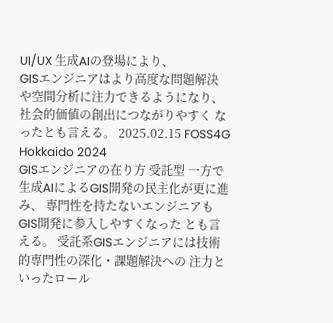UI/UX 生成AIの登場により、
GISエンジニアはより高度な問題解決 や空間分析に注力できるようになり、 社会的価値の創出につながりやすく なったとも言える。 2025.02.15 FOSS4G Hokkaido 2024
GISエンジニアの在り方 受託型 一方で生成AIによるGIS開発の民主化が更に進み、 専門性を持たないエンジニアもGIS開発に参入しやすくなった とも言える。 受託系GISエンジニアには技術的専門性の深化・課題解決への 注力といったロール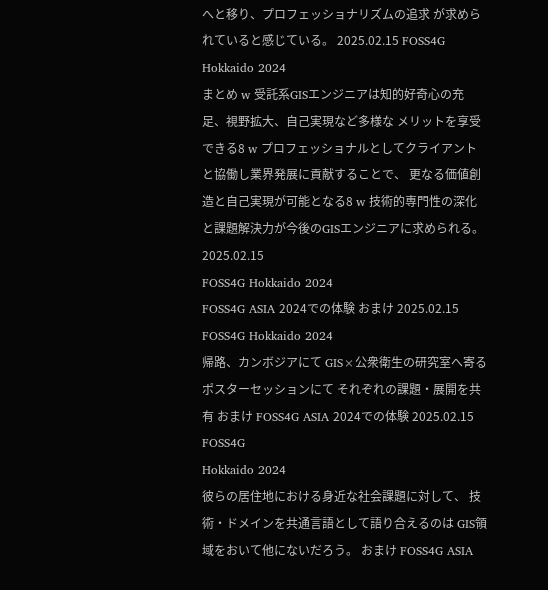へと移り、プロフェッショナリズムの追求 が求められていると感じている。 2025.02.15 FOSS4G
Hokkaido 2024
まとめ w 受託系GISエンジニアは知的好奇心の充足、視野拡大、自己実現など多様な メリットを享受できる8 w プロフェッショナルとしてクライアントと協働し業界発展に貢献することで、 更なる価値創造と自己実現が可能となる8 w 技術的専門性の深化と課題解決力が今後のGISエンジニアに求められる。 2025.02.15
FOSS4G Hokkaido 2024
FOSS4G ASIA 2024での体験 おまけ 2025.02.15 FOSS4G Hokkaido 2024
帰路、カンボジアにて GIS×公衆衛生の研究室へ寄る ポスターセッションにて それぞれの課題・展開を共有 おまけ FOSS4G ASIA 2024での体験 2025.02.15 FOSS4G
Hokkaido 2024
彼らの居住地における身近な社会課題に対して、 技術・ドメインを共通言語として語り合えるのは GIS領域をおいて他にないだろう。 おまけ FOSS4G ASIA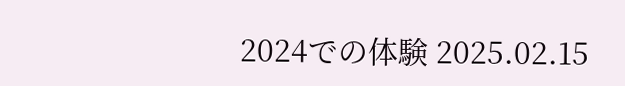2024での体験 2025.02.15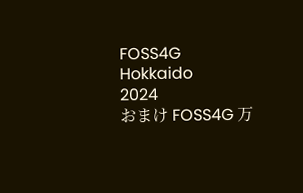FOSS4G Hokkaido
2024
おまけ FOSS4G 万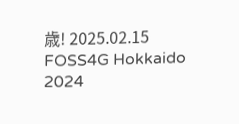歳! 2025.02.15 FOSS4G Hokkaido 2024